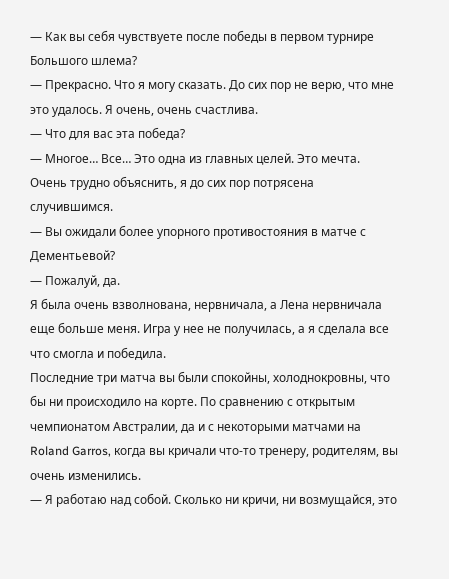— Как вы себя чувствуете после победы в первом турнире Большого шлема?
— Прекрасно. Что я могу сказать. До сих пор не верю, что мне это удалось. Я очень, очень счастлива.
— Что для вас эта победа?
— Многое… Все… Это одна из главных целей. Это мечта. Очень трудно объяснить, я до сих пор потрясена случившимся.
— Вы ожидали более упорного противостояния в матче с Дементьевой?
— Пожалуй, да.
Я была очень взволнована, нервничала, а Лена нервничала еще больше меня. Игра у нее не получилась, а я сделала все что смогла и победила.
Последние три матча вы были спокойны, холоднокровны, что бы ни происходило на корте. По сравнению с открытым чемпионатом Австралии, да и с некоторыми матчами на Roland Garros, когда вы кричали что-то тренеру, родителям, вы очень изменились.
— Я работаю над собой. Сколько ни кричи, ни возмущайся, это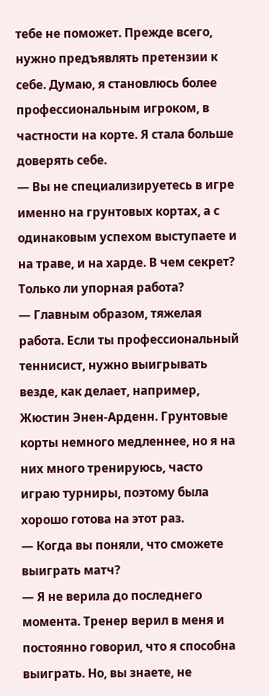тебе не поможет. Прежде всего, нужно предъявлять претензии к себе. Думаю, я становлюсь более профессиональным игроком, в частности на корте. Я стала больше доверять себе.
— Вы не специализируетесь в игре именно на грунтовых кортах, а с одинаковым успехом выступаете и на траве, и на харде. В чем секрет? Только ли упорная работа?
— Главным образом, тяжелая работа. Если ты профессиональный теннисист, нужно выигрывать везде, как делает, например, Жюстин Энен-Арденн. Грунтовые корты немного медленнее, но я на них много тренируюсь, часто играю турниры, поэтому была хорошо готова на этот раз.
— Когда вы поняли, что сможете выиграть матч?
— Я не верила до последнего момента. Тренер верил в меня и постоянно говорил, что я способна выиграть. Но, вы знаете, не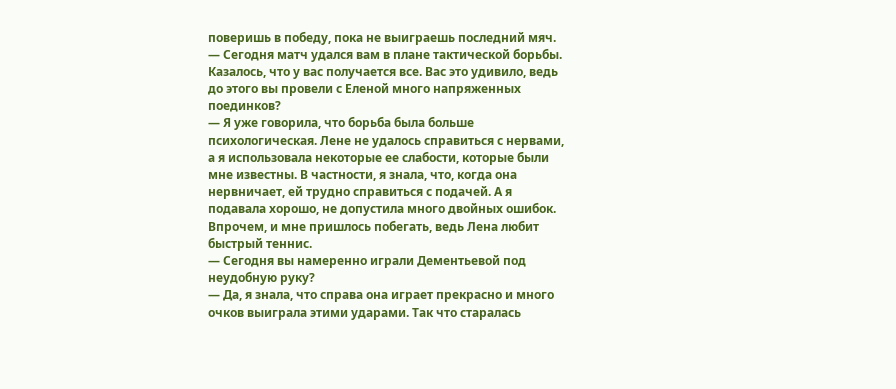поверишь в победу, пока не выиграешь последний мяч.
— Сегодня матч удался вам в плане тактической борьбы. Казалось, что у вас получается все. Вас это удивило, ведь до этого вы провели с Еленой много напряженных поединков?
— Я уже говорила, что борьба была больше психологическая. Лене не удалось справиться с нервами, а я использовала некоторые ее слабости, которые были мне известны. В частности, я знала, что, когда она нервничает, ей трудно справиться с подачей. А я подавала хорошо, не допустила много двойных ошибок. Впрочем, и мне пришлось побегать, ведь Лена любит быстрый теннис.
— Сегодня вы намеренно играли Дементьевой под неудобную руку?
— Да, я знала, что справа она играет прекрасно и много очков выиграла этими ударами. Так что старалась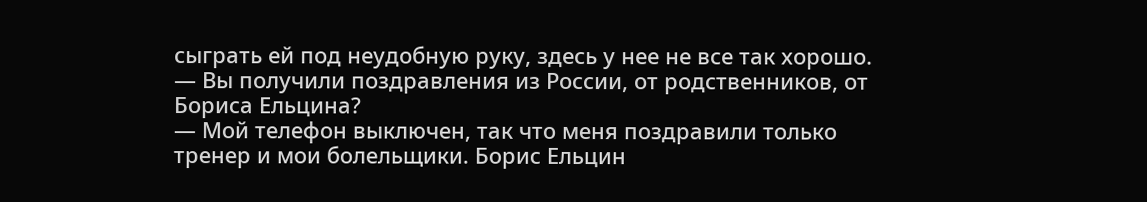сыграть ей под неудобную руку, здесь у нее не все так хорошо.
— Вы получили поздравления из России, от родственников, от Бориса Ельцина?
— Мой телефон выключен, так что меня поздравили только тренер и мои болельщики. Борис Ельцин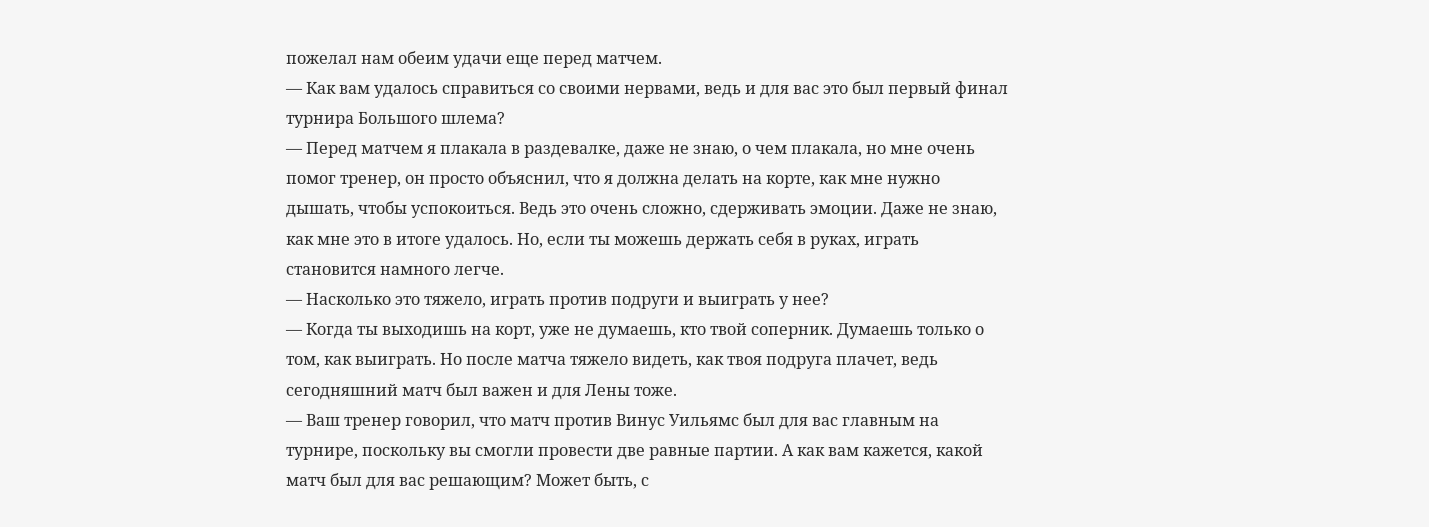пожелал нам обеим удачи еще перед матчем.
— Как вам удалось справиться со своими нервами, ведь и для вас это был первый финал турнира Большого шлема?
— Перед матчем я плакала в раздевалке, даже не знаю, о чем плакала, но мне очень помог тренер, он просто объяснил, что я должна делать на корте, как мне нужно дышать, чтобы успокоиться. Ведь это очень сложно, сдерживать эмоции. Даже не знаю, как мне это в итоге удалось. Но, если ты можешь держать себя в руках, играть становится намного легче.
— Насколько это тяжело, играть против подруги и выиграть у нее?
— Когда ты выходишь на корт, уже не думаешь, кто твой соперник. Думаешь только о том, как выиграть. Но после матча тяжело видеть, как твоя подруга плачет, ведь сегодняшний матч был важен и для Лены тоже.
— Ваш тренер говорил, что матч против Винус Уильямс был для вас главным на турнире, поскольку вы смогли провести две равные партии. А как вам кажется, какой матч был для вас решающим? Может быть, с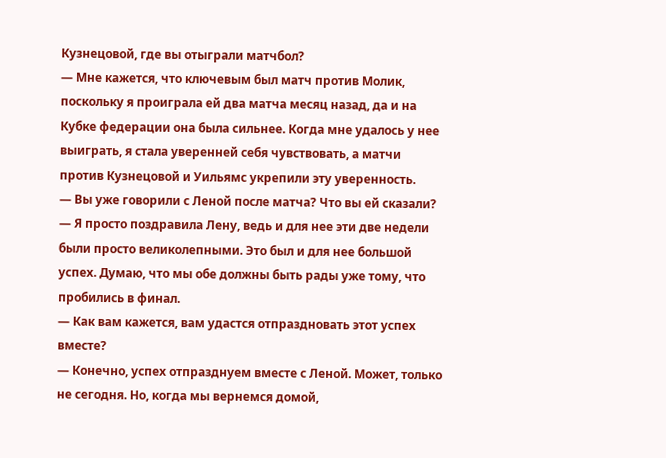Кузнецовой, где вы отыграли матчбол?
— Мне кажется, что ключевым был матч против Молик, поскольку я проиграла ей два матча месяц назад, да и на Кубке федерации она была сильнее. Когда мне удалось у нее выиграть, я стала уверенней себя чувствовать, а матчи против Кузнецовой и Уильямс укрепили эту уверенность.
— Вы уже говорили с Леной после матча? Что вы ей сказали?
— Я просто поздравила Лену, ведь и для нее эти две недели были просто великолепными. Это был и для нее большой успех. Думаю, что мы обе должны быть рады уже тому, что пробились в финал.
— Как вам кажется, вам удастся отпраздновать этот успех вместе?
— Конечно, успех отпразднуем вместе с Леной. Может, только не сегодня. Но, когда мы вернемся домой,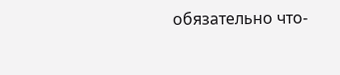обязательно что-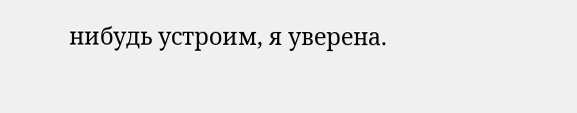нибудь устроим, я уверена.